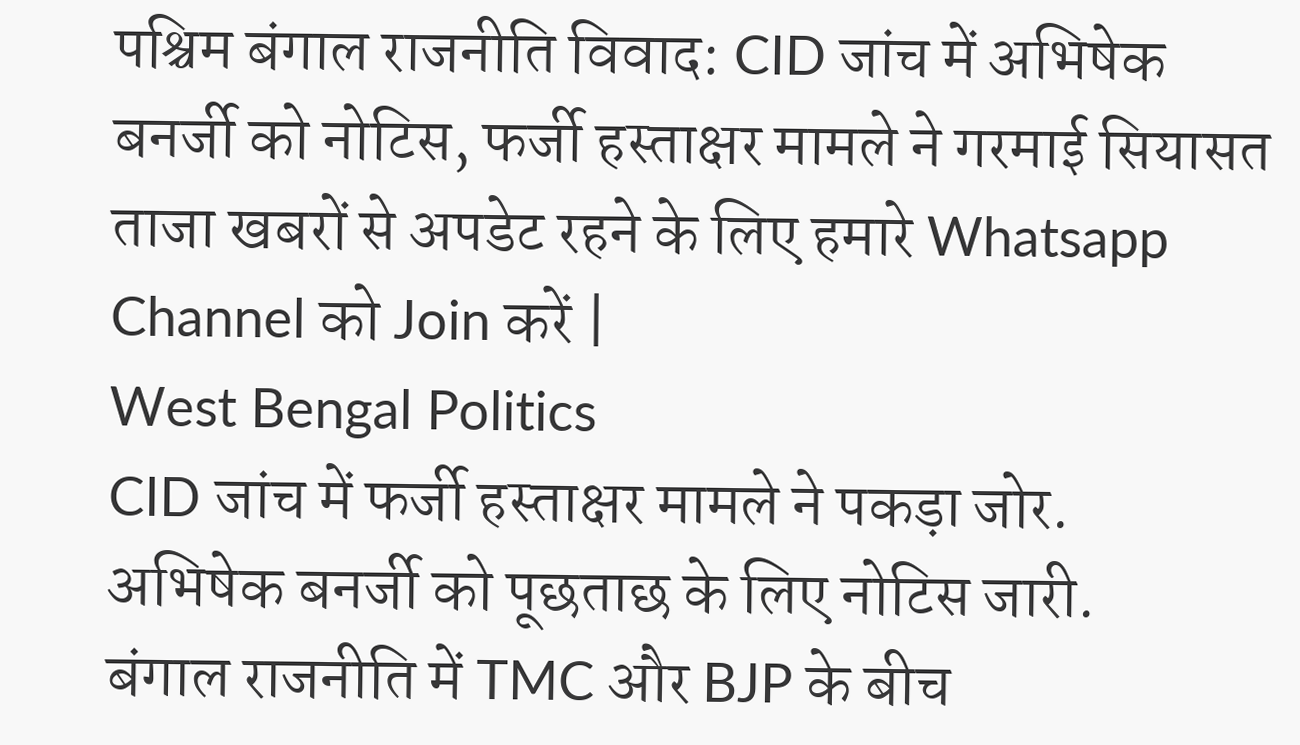पश्चिम बंगाल राजनीति विवाद: CID जांच में अभिषेक बनर्जी को नोटिस, फर्जी हस्ताक्षर मामले ने गरमाई सियासत
ताजा खबरों से अपडेट रहने के लिए हमारे Whatsapp Channel को Join करें |
West Bengal Politics
CID जांच में फर्जी हस्ताक्षर मामले ने पकड़ा जोर.
अभिषेक बनर्जी को पूछताछ के लिए नोटिस जारी.
बंगाल राजनीति में TMC और BJP के बीच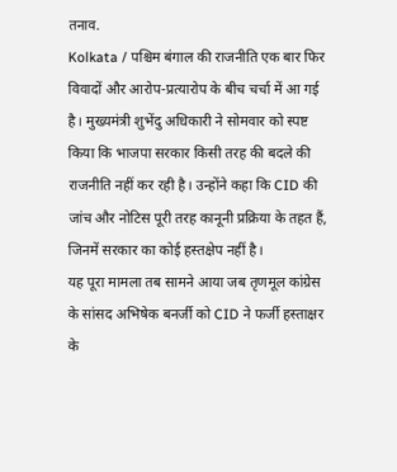तनाव.
Kolkata / पश्चिम बंगाल की राजनीति एक बार फिर विवादों और आरोप-प्रत्यारोप के बीच चर्चा में आ गई है। मुख्यमंत्री शुभेंदु अधिकारी ने सोमवार को स्पष्ट किया कि भाजपा सरकार किसी तरह की बदले की राजनीति नहीं कर रही है। उन्होंने कहा कि CID की जांच और नोटिस पूरी तरह कानूनी प्रक्रिया के तहत हैं, जिनमें सरकार का कोई हस्तक्षेप नहीं है।
यह पूरा मामला तब सामने आया जब तृणमूल कांग्रेस के सांसद अभिषेक बनर्जी को CID ने फर्जी हस्ताक्षर के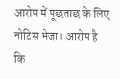आरोप में पूछताछ के लिए नोटिस भेजा। आरोप है कि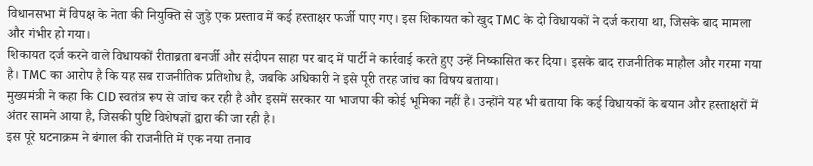विधानसभा में विपक्ष के नेता की नियुक्ति से जुड़े एक प्रस्ताव में कई हस्ताक्षर फर्जी पाए गए। इस शिकायत को खुद TMC के दो विधायकों ने दर्ज कराया था, जिसके बाद मामला और गंभीर हो गया।
शिकायत दर्ज करने वाले विधायकों रीताब्रता बनर्जी और संदीपन साहा पर बाद में पार्टी ने कार्रवाई करते हुए उन्हें निष्कासित कर दिया। इसके बाद राजनीतिक माहौल और गरमा गया है। TMC का आरोप है कि यह सब राजनीतिक प्रतिशोध है, जबकि अधिकारी ने इसे पूरी तरह जांच का विषय बताया।
मुख्यमंत्री ने कहा कि CID स्वतंत्र रूप से जांच कर रही है और इसमें सरकार या भाजपा की कोई भूमिका नहीं है। उन्होंने यह भी बताया कि कई विधायकों के बयान और हस्ताक्षरों में अंतर सामने आया है, जिसकी पुष्टि विशेषज्ञों द्वारा की जा रही है।
इस पूरे घटनाक्रम ने बंगाल की राजनीति में एक नया तनाव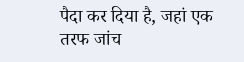पैदा कर दिया है, जहां एक तरफ जांच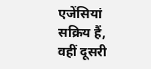एजेंसियां सक्रिय हैं, वहीं दूसरी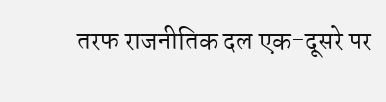तरफ राजनीतिक दल एक-दूसरे पर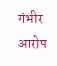गंभीर आरोप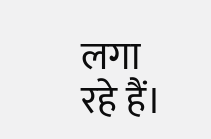लगा रहे हैं।